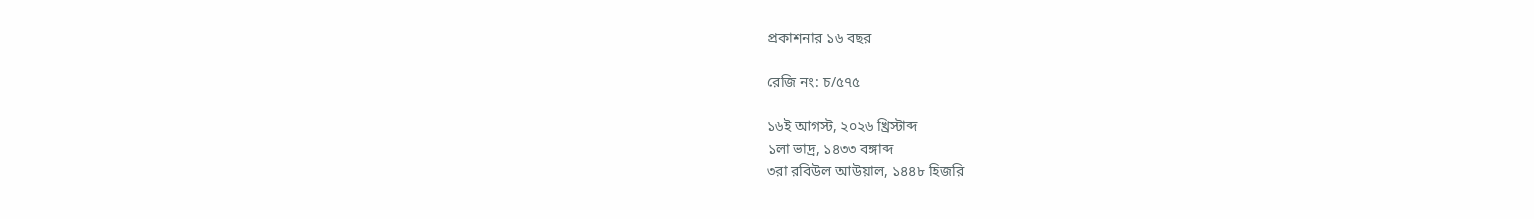প্রকাশনার ১৬ বছর

রেজি নং: চ/৫৭৫

১৬ই আগস্ট, ২০২৬ খ্রিস্টাব্দ
১লা ভাদ্র, ১৪৩৩ বঙ্গাব্দ
৩রা রবিউল আউয়াল, ১৪৪৮ হিজরি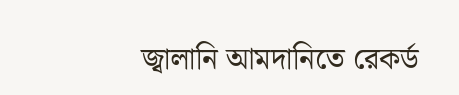জ্বালানি আমদানিতে রেকর্ড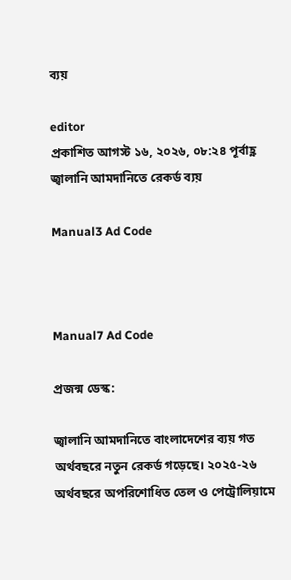ব্যয়

editor
প্রকাশিত আগস্ট ১৬, ২০২৬, ০৮:২৪ পূর্বাহ্ণ
জ্বালানি আমদানিতে রেকর্ড ব্যয়

Manual3 Ad Code



Manual7 Ad Code

প্রজন্ম ডেস্ক:

জ্বালানি আমদানিতে বাংলাদেশের ব্যয় গত অর্থবছরে নতুন রেকর্ড গড়েছে। ২০২৫-২৬ অর্থবছরে অপরিশোধিত তেল ও পেট্রোলিয়ামে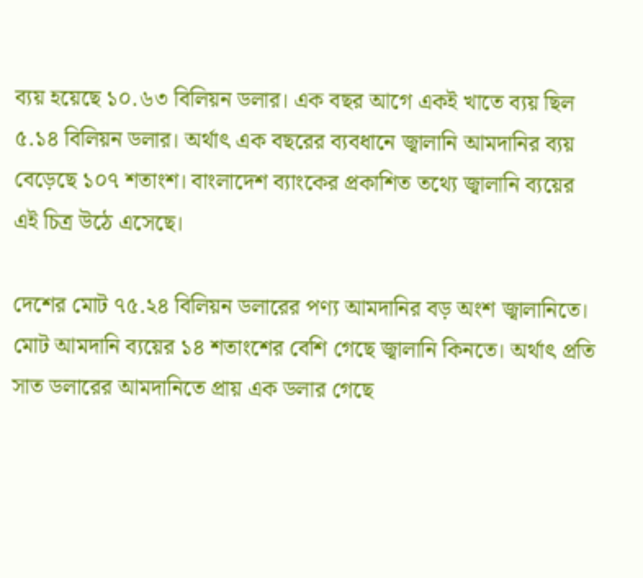ব্যয় হয়েছে ১০.৬৩ বিলিয়ন ডলার। এক বছর আগে একই খাতে ব্যয় ছিল ৫.১৪ বিলিয়ন ডলার। অর্থাৎ এক বছরের ব্যবধানে জ্বালানি আমদানির ব্যয় বেড়েছে ১০৭ শতাংশ। বাংলাদেশ ব্যাংকের প্রকাশিত তথ্যে জ্বালানি ব্যয়ের এই চিত্র উঠে এসেছে।

দেশের মোট ৭৫.২৪ বিলিয়ন ডলারের পণ্য আমদানির বড় অংশ জ্বালানিতে। মোট আমদানি ব্যয়ের ১৪ শতাংশের বেশি গেছে জ্বালানি কিনতে। অর্থাৎ প্রতি সাত ডলারের আমদানিতে প্রায় এক ডলার গেছে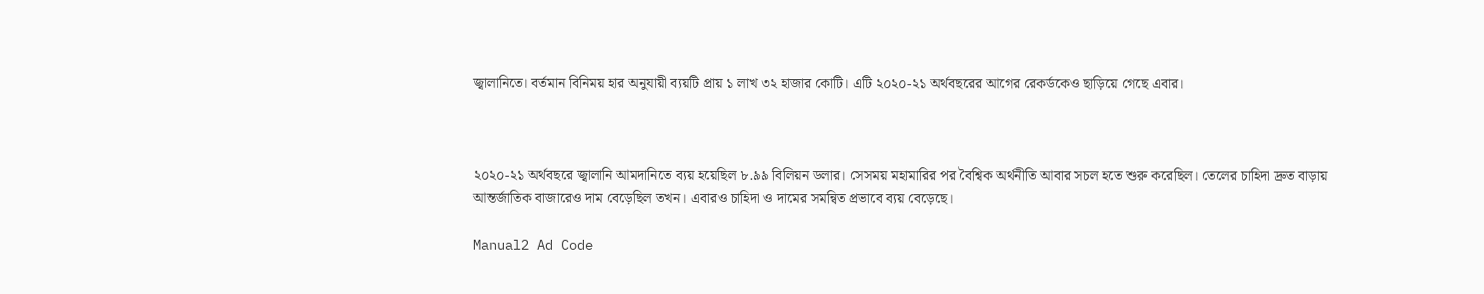জ্বালানিতে। বর্তমান বিনিময় হার অনুযায়ী ব্যয়টি প্রায় ১ লাখ ৩২ হাজার কোটি। এটি ২০২০-২১ অর্থবছরের আগের রেকর্ডকেও ছাড়িয়ে গেছে এবার।



২০২০-২১ অর্থবছরে জ্বালানি আমদানিতে ব্যয় হয়েছিল ৮.৯৯ বিলিয়ন ডলার। সেসময় মহামারির পর বৈশ্বিক অর্থনীতি আবার সচল হতে শুরু করেছিল। তেলের চাহিদা দ্রুত বাড়ায় আন্তর্জাতিক বাজারেও দাম বেড়েছিল তখন। এবারও চাহিদা ও দামের সমন্বিত প্রভাবে ব্যয় বেড়েছে।

Manual2 Ad Code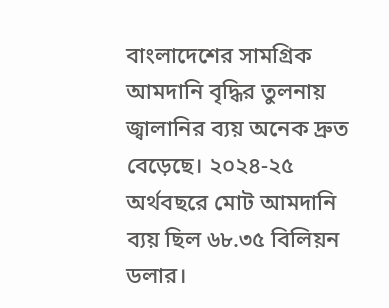বাংলাদেশের সামগ্রিক আমদানি বৃদ্ধির তুলনায় জ্বালানির ব্যয় অনেক দ্রুত বেড়েছে। ২০২৪-২৫ অর্থবছরে মোট আমদানি ব্যয় ছিল ৬৮.৩৫ বিলিয়ন ডলার।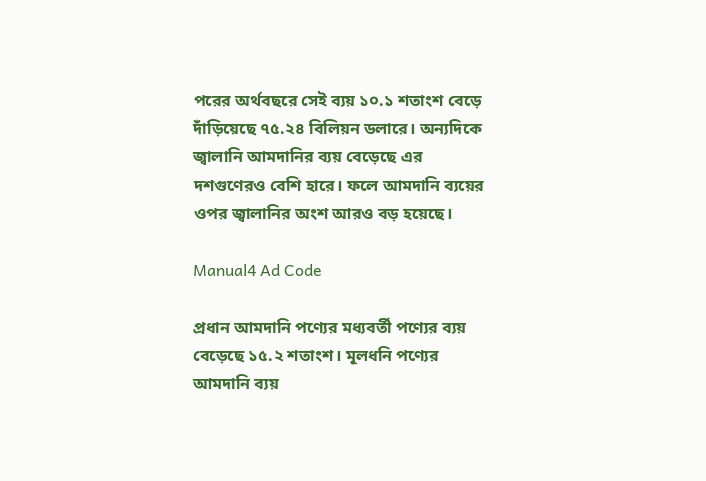পরের অর্থবছরে সেই ব্যয় ১০.১ শতাংশ বেড়ে দাঁড়িয়েছে ৭৫.২৪ বিলিয়ন ডলারে। অন্যদিকে জ্বালানি আমদানির ব্যয় বেড়েছে এর দশগুণেরও বেশি হারে। ফলে আমদানি ব্যয়ের ওপর জ্বালানির অংশ আরও বড় হয়েছে।

Manual4 Ad Code

প্রধান আমদানি পণ্যের মধ্যবর্তী পণ্যের ব্যয় বেড়েছে ১৫.২ শতাংশ। মূলধনি পণ্যের আমদানি ব্যয়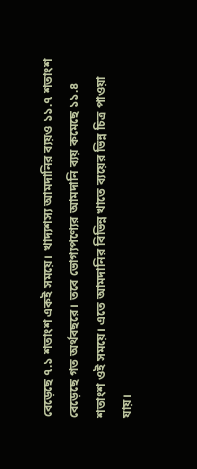বেড়েছে ৭.১ শতাংশ একই সময়ে। খাদ্যশস্য আমদানির ব্যয়ও ১১.৭ শতাংশ বেড়েছে গত অর্থবছরে। তবে ভোগ্যপণ্যের আমদানি ব্যয় কমেছে ১১.৪ শতাংশ ওই সময়ে। এতে আমদানির বিভিন্ন খাতে ব্যয়ের ভিন্ন চিত্র পাওয়া যায়।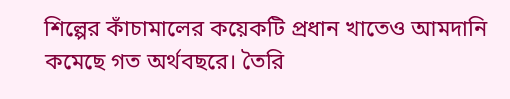শিল্পের কাঁচামালের কয়েকটি প্রধান খাতেও আমদানি কমেছে গত অর্থবছরে। তৈরি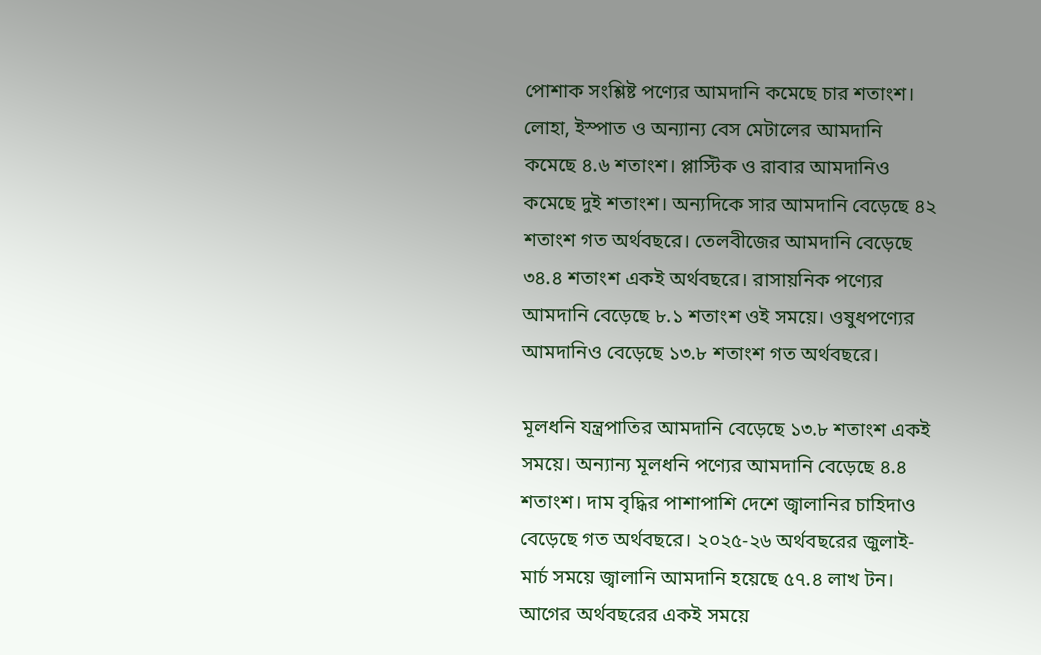পোশাক সংশ্লিষ্ট পণ্যের আমদানি কমেছে চার শতাংশ। লোহা, ইস্পাত ও অন্যান্য বেস মেটালের আমদানি কমেছে ৪.৬ শতাংশ। প্লাস্টিক ও রাবার আমদানিও কমেছে দুই শতাংশ। অন্যদিকে সার আমদানি বেড়েছে ৪২ শতাংশ গত অর্থবছরে। তেলবীজের আমদানি বেড়েছে ৩৪.৪ শতাংশ একই অর্থবছরে। রাসায়নিক পণ্যের আমদানি বেড়েছে ৮.১ শতাংশ ওই সময়ে। ওষুধপণ্যের আমদানিও বেড়েছে ১৩.৮ শতাংশ গত অর্থবছরে।

মূলধনি যন্ত্রপাতির আমদানি বেড়েছে ১৩.৮ শতাংশ একই সময়ে। অন্যান্য মূলধনি পণ্যের আমদানি বেড়েছে ৪.৪ শতাংশ। দাম বৃদ্ধির পাশাপাশি দেশে জ্বালানির চাহিদাও বেড়েছে গত অর্থবছরে। ২০২৫-২৬ অর্থবছরের জুলাই-মার্চ সময়ে জ্বালানি আমদানি হয়েছে ৫৭.৪ লাখ টন। আগের অর্থবছরের একই সময়ে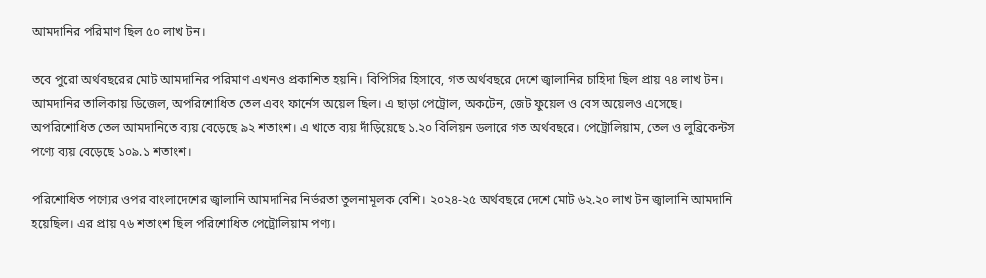আমদানির পরিমাণ ছিল ৫০ লাখ টন।

তবে পুরো অর্থবছরের মোট আমদানির পরিমাণ এখনও প্রকাশিত হয়নি। বিপিসির হিসাবে, গত অর্থবছরে দেশে জ্বালানির চাহিদা ছিল প্রায় ৭৪ লাখ টন। আমদানির তালিকায় ডিজেল, অপরিশোধিত তেল এবং ফার্নেস অয়েল ছিল। এ ছাড়া পেট্রোল, অকটেন, জেট ফুয়েল ও বেস অয়েলও এসেছে। অপরিশোধিত তেল আমদানিতে ব্যয় বেড়েছে ৯২ শতাংশ। এ খাতে ব্যয় দাঁড়িয়েছে ১.২০ বিলিয়ন ডলারে গত অর্থবছরে। পেট্রোলিয়াম, তেল ও লুব্রিকেন্টস পণ্যে ব্যয় বেড়েছে ১০৯.১ শতাংশ।

পরিশোধিত পণ্যের ওপর বাংলাদেশের জ্বালানি আমদানির নির্ভরতা তুলনামূলক বেশি। ২০২৪-২৫ অর্থবছরে দেশে মোট ৬২.২০ লাখ টন জ্বালানি আমদানি হয়েছিল। এর প্রায় ৭৬ শতাংশ ছিল পরিশোধিত পেট্রোলিয়াম পণ্য।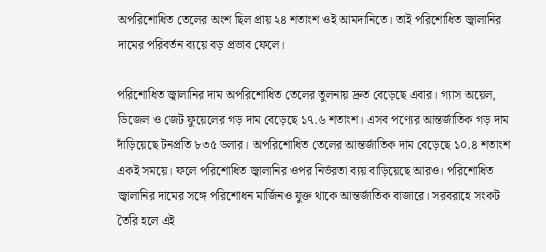অপরিশোধিত তেলের অংশ ছিল প্রায় ২৪ শতাংশ ওই আমদানিতে। তাই পরিশোধিত জ্বালানির দামের পরিবর্তন ব্যয়ে বড় প্রভাব ফেলে।

পরিশোধিত জ্বালানির দাম অপরিশোধিত তেলের তুলনায় দ্রুত বেড়েছে এবার। গ্যাস অয়েল, ডিজেল ও জেট ফুয়েলের গড় দাম বেড়েছে ১৭.৬ শতাংশ। এসব পণ্যের আন্তর্জাতিক গড় দাম দাঁড়িয়েছে টনপ্রতি ৮৩৫ ডলার। অপরিশোধিত তেলের আন্তর্জাতিক দাম বেড়েছে ১০.৪ শতাংশ একই সময়ে। ফলে পরিশোধিত জ্বালানির ওপর নির্ভরতা ব্যয় বাড়িয়েছে আরও। পরিশোধিত জ্বালানির দামের সঙ্গে পরিশোধন মার্জিনও যুক্ত থাকে আন্তর্জাতিক বাজারে। সরবরাহে সংকট তৈরি হলে এই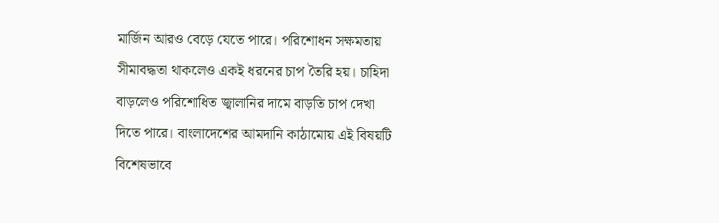মার্জিন আরও বেড়ে যেতে পারে। পরিশোধন সক্ষমতায় সীমাবদ্ধতা থাকলেও একই ধরনের চাপ তৈরি হয়। চাহিদা বাড়লেও পরিশোধিত জ্বালানির দামে বাড়তি চাপ দেখা দিতে পারে। বাংলাদেশের আমদানি কাঠামোয় এই বিষয়টি বিশেষভাবে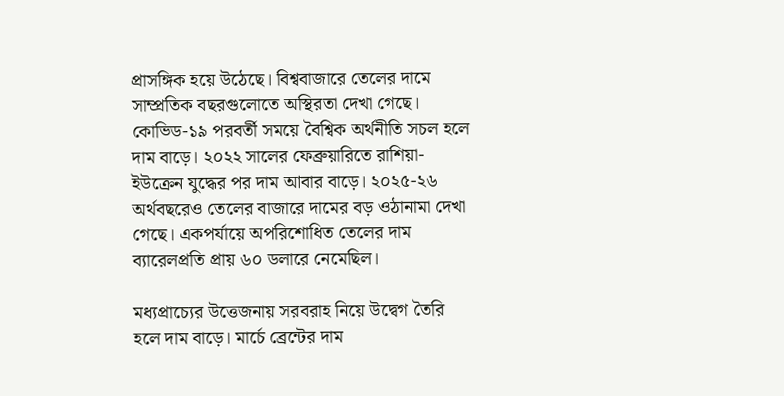প্রাসঙ্গিক হয়ে উঠেছে। বিশ্ববাজারে তেলের দামে সাম্প্রতিক বছরগুলোতে অস্থিরতা দেখা গেছে। কোভিড-১৯ পরবর্তী সময়ে বৈশ্বিক অর্থনীতি সচল হলে দাম বাড়ে। ২০২২ সালের ফেব্রুয়ারিতে রাশিয়া-ইউক্রেন যুদ্ধের পর দাম আবার বাড়ে। ২০২৫-২৬ অর্থবছরেও তেলের বাজারে দামের বড় ওঠানামা দেখা গেছে। একপর্যায়ে অপরিশোধিত তেলের দাম ব্যারেলপ্রতি প্রায় ৬০ ডলারে নেমেছিল।

মধ্যপ্রাচ্যের উত্তেজনায় সরবরাহ নিয়ে উদ্বেগ তৈরি হলে দাম বাড়ে। মার্চে ব্রেন্টের দাম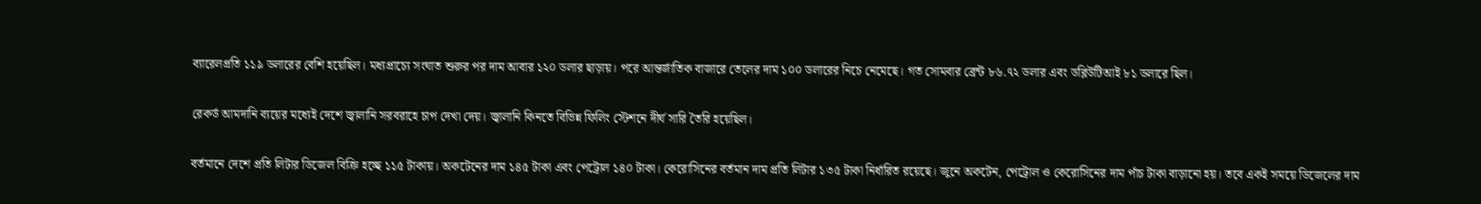ব্যারেলপ্রতি ১১৯ ডলারের বেশি হয়েছিল। মধ্যপ্রাচ্যে সংঘাত শুরুর পর দাম আবার ১২০ ডলার ছাড়ায়। পরে আন্তর্জাতিক বাজারে তেলের দাম ১০০ ডলারের নিচে নেমেছে। গত সোমবার ব্রেন্ট ৮৬.৭২ ডলার এবং ডব্লিউটিআই ৮১ ডলারে ছিল।

রেকর্ড আমদানি ব্যয়ের মধ্যেই দেশে জ্বালানি সরবরাহে চাপ দেখা দেয়। জ্বালানি কিনতে বিভিন্ন ফিলিং স্টেশনে দীর্ঘ সারি তৈরি হয়েছিল।

বর্তমানে দেশে প্রতি লিটার ডিজেল বিক্রি হচ্ছে ১১৫ টাকায়। অকটেনের দাম ১৪৫ টাকা এবং পেট্রোল ১৪০ টাকা। কেরোসিনের বর্তমান দাম প্রতি লিটার ১৩৫ টাকা নির্ধারিত রয়েছে। জুনে অকটেন, পেট্রোল ও কেরোসিনের দাম পাঁচ টাকা বাড়ানো হয়। তবে একই সময়ে ডিজেলের দাম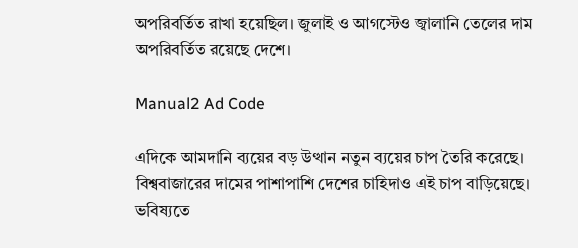অপরিবর্তিত রাখা হয়েছিল। জুলাই ও আগস্টেও জ্বালানি তেলের দাম অপরিবর্তিত রয়েছে দেশে।

Manual2 Ad Code

এদিকে আমদানি ব্যয়ের বড় উত্থান নতুন ব্যয়ের চাপ তৈরি করেছে। বিশ্ববাজারের দামের পাশাপাশি দেশের চাহিদাও এই চাপ বাড়িয়েছে। ভবিষ্যতে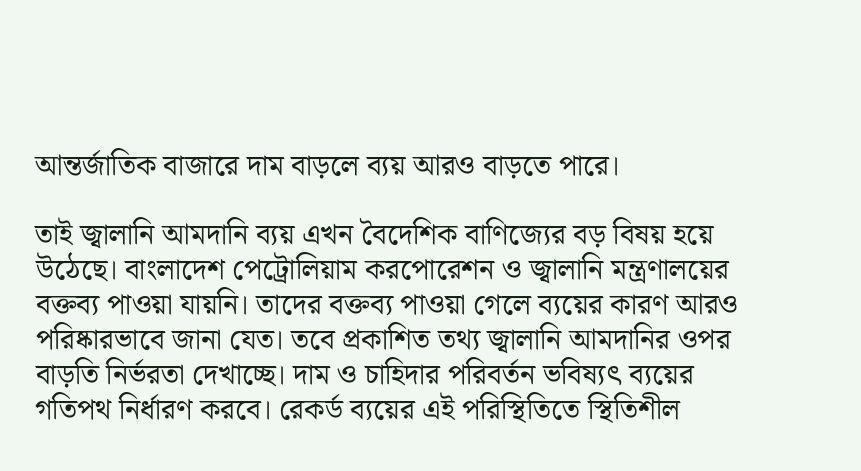আন্তর্জাতিক বাজারে দাম বাড়লে ব্যয় আরও বাড়তে পারে।

তাই জ্বালানি আমদানি ব্যয় এখন বৈদেশিক বাণিজ্যের বড় বিষয় হয়ে উঠেছে। বাংলাদেশ পেট্রোলিয়াম করপোরেশন ও জ্বালানি মন্ত্রণালয়ের বক্তব্য পাওয়া যায়নি। তাদের বক্তব্য পাওয়া গেলে ব্যয়ের কারণ আরও পরিষ্কারভাবে জানা যেত। তবে প্রকাশিত তথ্য জ্বালানি আমদানির ওপর বাড়তি নির্ভরতা দেখাচ্ছে। দাম ও চাহিদার পরিবর্তন ভবিষ্যৎ ব্যয়ের গতিপথ নির্ধারণ করবে। রেকর্ড ব্যয়ের এই পরিস্থিতিতে স্থিতিশীল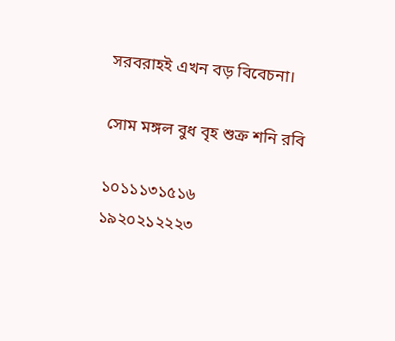সরবরাহই এখন বড় বিবেচনা।

সোম মঙ্গল বুধ বৃহ শুক্র শনি রবি

১০১১১৩১৫১৬
১৯২০২১২২২৩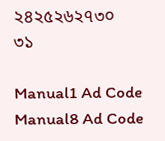২৪২৫২৬২৭৩০
৩১

Manual1 Ad Code
Manual8 Ad Code